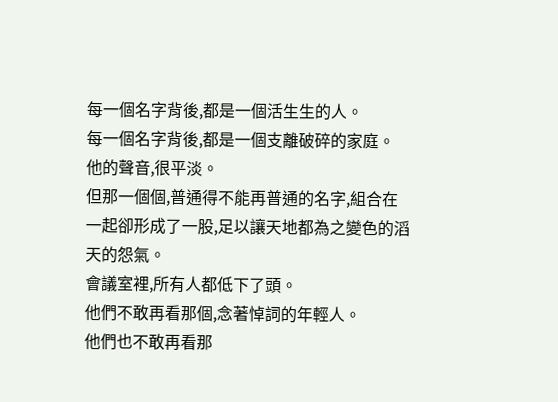每一個名字背後,都是一個活生生的人。
每一個名字背後,都是一個支離破碎的家庭。
他的聲音,很平淡。
但那一個個,普通得不能再普通的名字,組合在一起卻形成了一股,足以讓天地都為之變色的滔天的怨氣。
會議室裡,所有人都低下了頭。
他們不敢再看那個,念著悼詞的年輕人。
他們也不敢再看那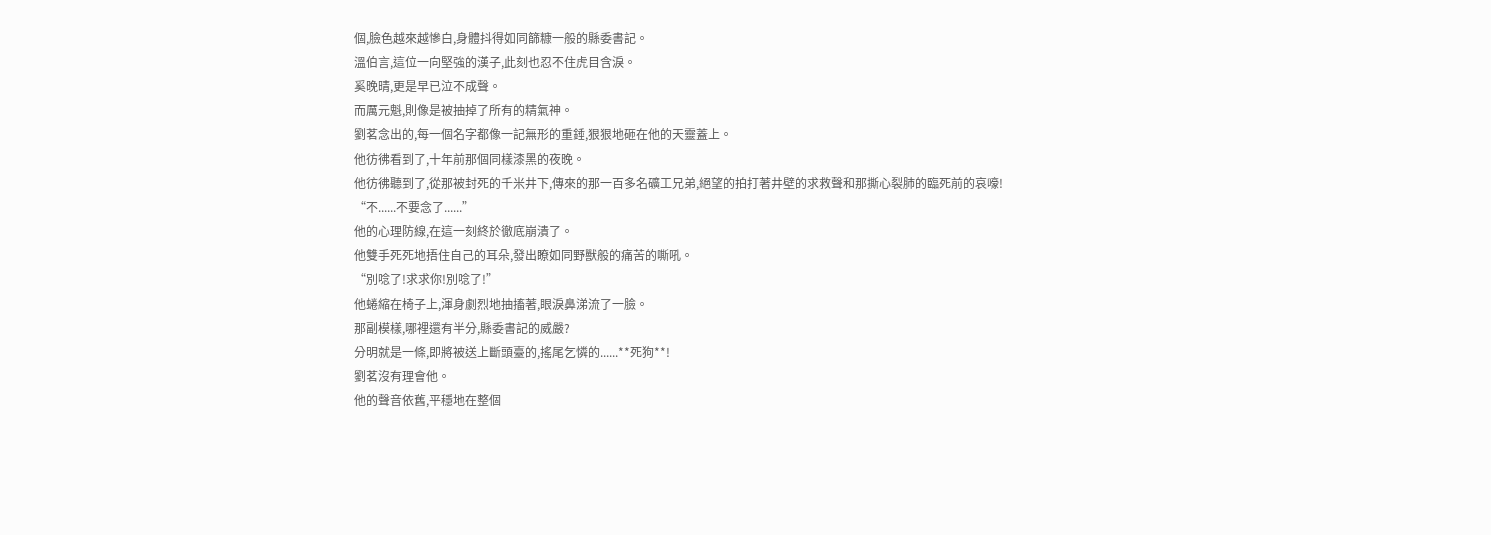個,臉色越來越慘白,身體抖得如同篩糠一般的縣委書記。
溫伯言,這位一向堅強的漢子,此刻也忍不住虎目含淚。
奚晚晴,更是早已泣不成聲。
而厲元魁,則像是被抽掉了所有的精氣神。
劉茗念出的,每一個名字都像一記無形的重錘,狠狠地砸在他的天靈蓋上。
他彷彿看到了,十年前那個同樣漆黑的夜晚。
他彷彿聽到了,從那被封死的千米井下,傳來的那一百多名礦工兄弟,絕望的拍打著井壁的求救聲和那撕心裂肺的臨死前的哀嚎!
“不......不要念了......”
他的心理防線,在這一刻終於徹底崩潰了。
他雙手死死地捂住自己的耳朵,發出瞭如同野獸般的痛苦的嘶吼。
“別唸了!求求你!別唸了!”
他蜷縮在椅子上,渾身劇烈地抽搐著,眼淚鼻涕流了一臉。
那副模樣,哪裡還有半分,縣委書記的威嚴?
分明就是一條,即將被送上斷頭臺的,搖尾乞憐的......**死狗**!
劉茗沒有理會他。
他的聲音依舊,平穩地在整個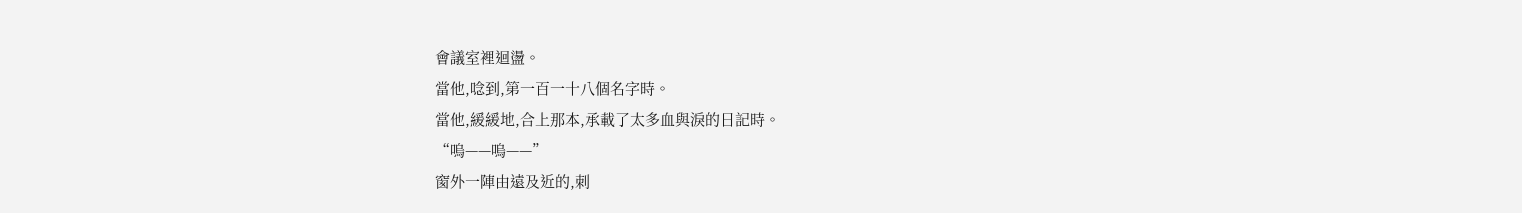會議室裡迴盪。
當他,唸到,第一百一十八個名字時。
當他,緩緩地,合上那本,承載了太多血與淚的日記時。
“嗚——嗚——”
窗外一陣由遠及近的,刺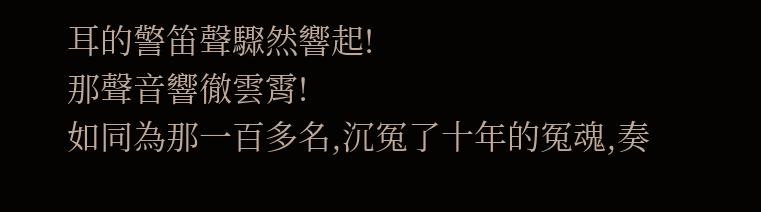耳的警笛聲驟然響起!
那聲音響徹雲霄!
如同為那一百多名,沉冤了十年的冤魂,奏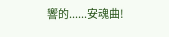響的......安魂曲!